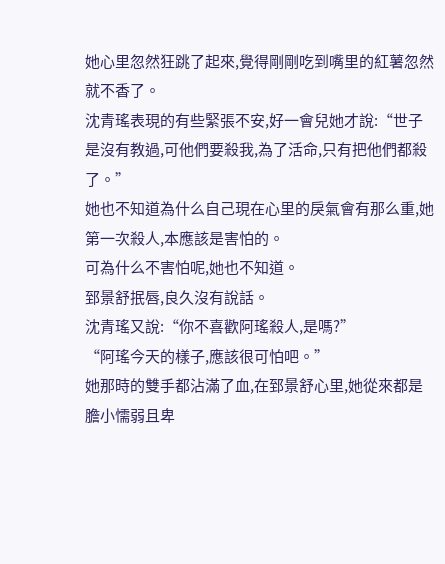她心里忽然狂跳了起來,覺得剛剛吃到嘴里的紅薯忽然就不香了。
沈青瑤表現的有些緊張不安,好一會兒她才說:“世子是沒有教過,可他們要殺我,為了活命,只有把他們都殺了。”
她也不知道為什么自己現在心里的戾氣會有那么重,她第一次殺人,本應該是害怕的。
可為什么不害怕呢,她也不知道。
郅景舒抿唇,良久沒有說話。
沈青瑤又說:“你不喜歡阿瑤殺人,是嗎?”
“阿瑤今天的樣子,應該很可怕吧。”
她那時的雙手都沾滿了血,在郅景舒心里,她從來都是膽小懦弱且卑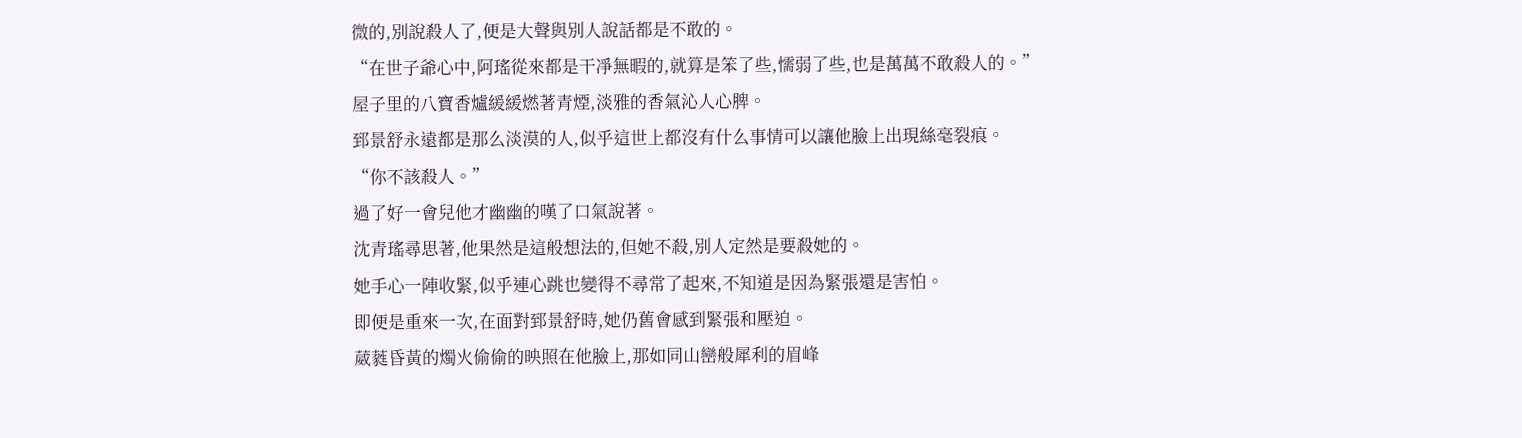微的,別說殺人了,便是大聲與別人說話都是不敢的。
“在世子爺心中,阿瑤從來都是干凈無暇的,就算是笨了些,懦弱了些,也是萬萬不敢殺人的。”
屋子里的八寶香爐緩緩燃著青煙,淡雅的香氣沁人心脾。
郅景舒永遠都是那么淡漠的人,似乎這世上都沒有什么事情可以讓他臉上出現絲毫裂痕。
“你不該殺人。”
過了好一會兒他才幽幽的嘆了口氣說著。
沈青瑤尋思著,他果然是這般想法的,但她不殺,別人定然是要殺她的。
她手心一陣收緊,似乎連心跳也變得不尋常了起來,不知道是因為緊張還是害怕。
即便是重來一次,在面對郅景舒時,她仍舊會感到緊張和壓迫。
葳蕤昏黃的燭火偷偷的映照在他臉上,那如同山巒般犀利的眉峰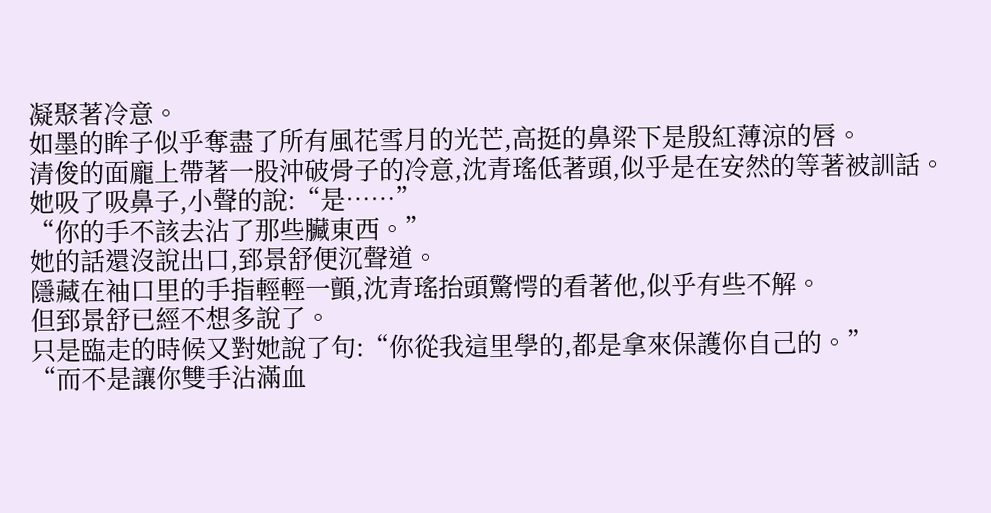凝聚著冷意。
如墨的眸子似乎奪盡了所有風花雪月的光芒,高挺的鼻梁下是殷紅薄涼的唇。
清俊的面龐上帶著一股沖破骨子的冷意,沈青瑤低著頭,似乎是在安然的等著被訓話。
她吸了吸鼻子,小聲的說:“是……”
“你的手不該去沾了那些臟東西。”
她的話還沒說出口,郅景舒便沉聲道。
隱藏在袖口里的手指輕輕一顫,沈青瑤抬頭驚愕的看著他,似乎有些不解。
但郅景舒已經不想多說了。
只是臨走的時候又對她說了句:“你從我這里學的,都是拿來保護你自己的。”
“而不是讓你雙手沾滿血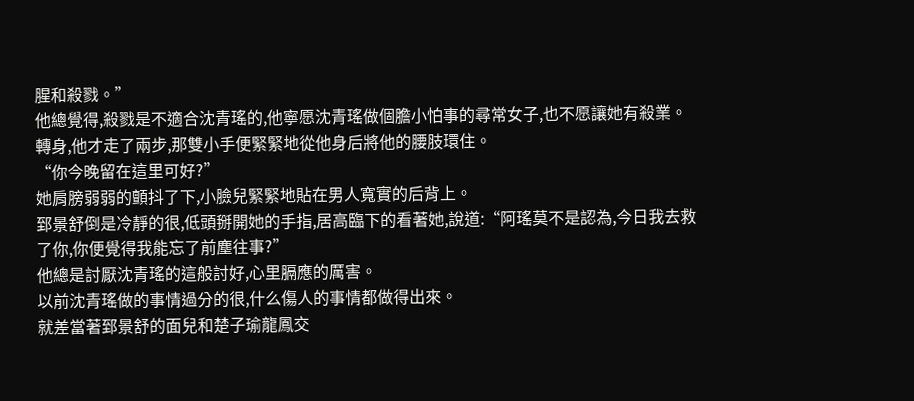腥和殺戮。”
他總覺得,殺戮是不適合沈青瑤的,他寧愿沈青瑤做個膽小怕事的尋常女子,也不愿讓她有殺業。
轉身,他才走了兩步,那雙小手便緊緊地從他身后將他的腰肢環住。
“你今晚留在這里可好?”
她肩膀弱弱的顫抖了下,小臉兒緊緊地貼在男人寬實的后背上。
郅景舒倒是冷靜的很,低頭掰開她的手指,居高臨下的看著她,說道:“阿瑤莫不是認為,今日我去救了你,你便覺得我能忘了前塵往事?”
他總是討厭沈青瑤的這般討好,心里膈應的厲害。
以前沈青瑤做的事情過分的很,什么傷人的事情都做得出來。
就差當著郅景舒的面兒和楚子瑜龍鳳交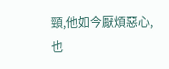頸,他如今厭煩惡心,也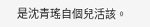是沈青瑤自個兒活該。